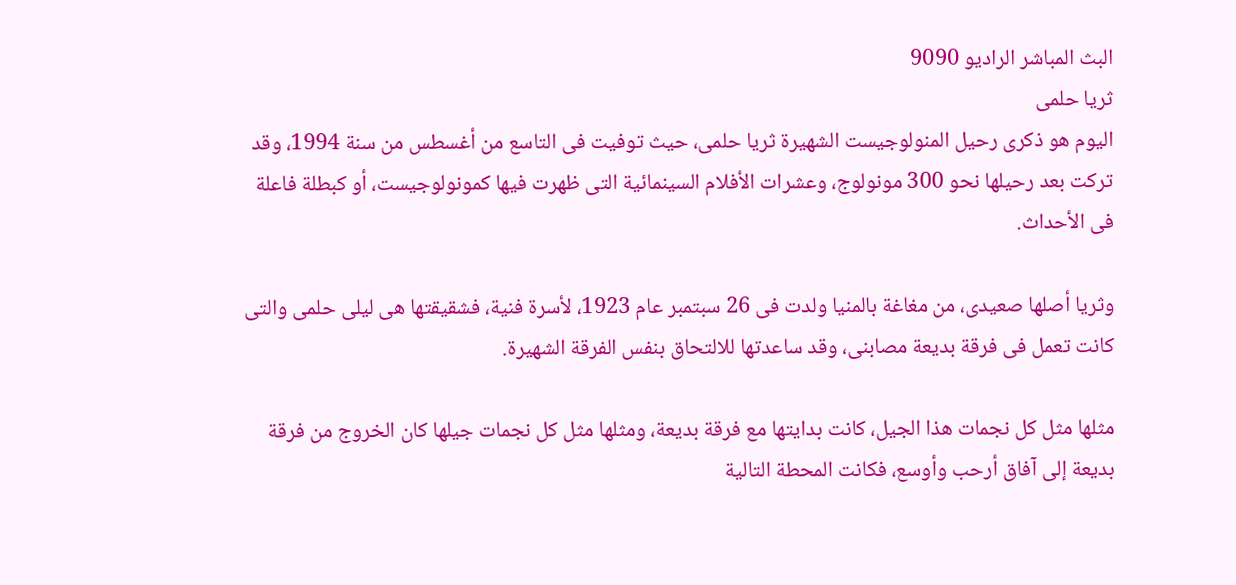البث المباشر الراديو 9090
ثريا حلمى
اليوم هو ذكرى رحيل المنولوجيست الشهيرة ثريا حلمى، حيث توفيت فى التاسع من أغسطس من سنة 1994، وقد تركت بعد رحيلها نحو 300 مونولوج، وعشرات الأفلام السينمائية التى ظهرت فيها كمونولوجيست، أو كبطلة فاعلة فى الأحداث.

وثريا أصلها صعيدى، من مغاغة بالمنيا ولدت فى 26 سبتمبر عام 1923، لأسرة فنية، فشقيقتها هى ليلى حلمى والتى كانت تعمل فى فرقة بديعة مصابنى، وقد ساعدتها للالتحاق بنفس الفرقة الشهيرة.

مثلها مثل كل نجمات هذا الجيل، كانت بدايتها مع فرقة بديعة، ومثلها مثل كل نجمات جيلها كان الخروج من فرقة بديعة إلى آفاق أرحب وأوسع، فكانت المحطة التالية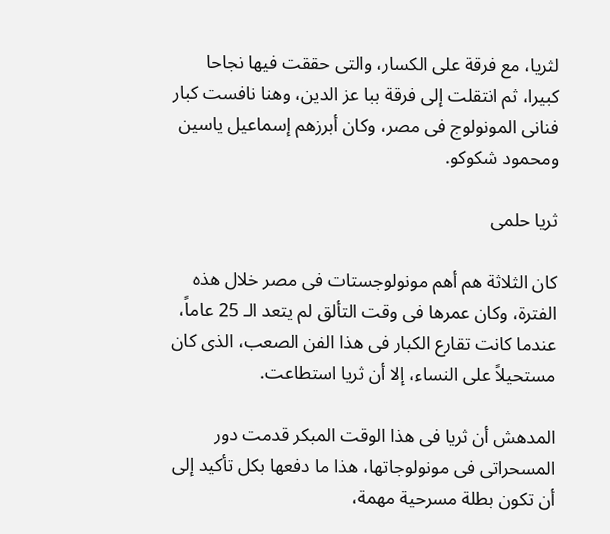لثريا، مع فرقة على الكسار، والتى حققت فيها نجاحا كبيرا، ثم انتقلت إلى فرقة ببا عز الدين، وهنا نافست كبار فنانى المونولوج فى مصر، وكان أبرزهم إسماعيل ياسين ومحمود شكوكو.

ثريا حلمى

كان الثلاثة هم أهم مونولوجستات فى مصر خلال هذه الفترة، وكان عمرها فى وقت التألق لم يتعد الـ 25 عاماً، عندما كانت تقارع الكبار فى هذا الفن الصعب، الذى كان مستحيلاً على النساء، إلا أن ثريا استطاعت.

المدهش أن ثريا فى هذا الوقت المبكر قدمت دور المسحراتى فى مونولوجاتها، هذا ما دفعها بكل تأكيد إلى أن تكون بطلة مسرحية مهمة،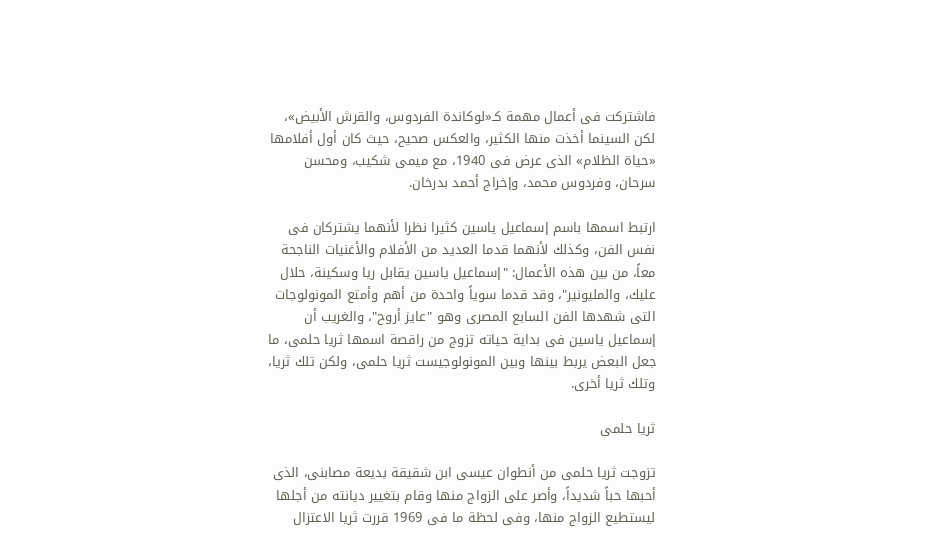فاشتركت فى أعمال مهمة كـ«لوكاندة الفردوس، والقرش الأبيض»، لكن السينما أخذت منها الكثير، والعكس صحيح، حيث كان أول أفلامها «حياة الظلام» الذى عرض فى 1940، مع ميمى شكيب، ومحسن سرحان، وفردوس محمد، وإخراج أحمد بدرخان.

ارتبط اسمها باسم إسماعيل ياسين كثيرا نظرا لأنهما يشتركان فى نفس الفن، وكذلك لأنهما قدما العديد من الأفلام والأغنيات الناجحة معاً، من بين هذه الأعمال: "إسماعيل ياسين يقابل ريا وسكينة، حلال عليك، والمليونير"، وقد قدما سوياً واحدة من أهم وأمتع المونولوجات التى شهدها الفن السابع المصرى وهو "عايز أروح"، والغريب أن إسماعيل ياسين فى بداية حياته تزوج من راقصة اسمها ثريا حلمى، ما جعل البعض يربط بينها وبين المونولوجيست ثريا حلمى، ولكن تلك ثريا، وتلك ثريا أخرى.

ثريا حلمى

تزوجت ثريا حلمى من أنطوان عيسى ابن شقيقة بديعة مصابنى، الذى أحبها حباً شديداً، وأصر على الزواج منها وقام بتغيير ديانته من أجلها ليستطيع الزواج منها، وفى لحظة ما فى 1969 قررت ثريا الاعتزال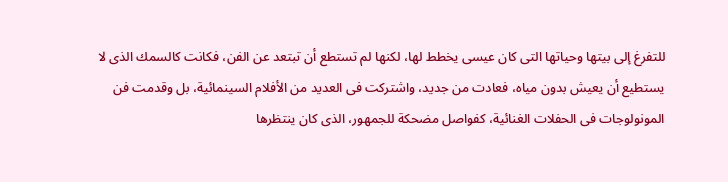للتفرغ إلى بيتها وحياتها التى كان عيسى يخطط لها، لكنها لم تستطع أن تبتعد عن الفن، فكانت كالسمك الذى لا يستطيع أن يعيش بدون مياه، فعادت من جديد، واشتركت فى العديد من الأفلام السينمائية، بل وقدمت فن المونولوجات فى الحفلات الغنائية، كفواصل مضحكة للجمهور، الذى كان ينتظرها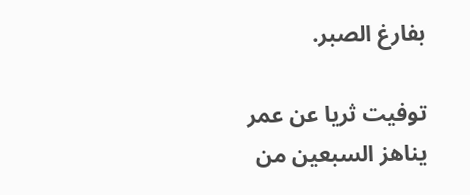بفارغ الصبر.

توفيت ثريا عن عمر يناهز السبعين من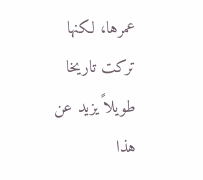عمرها، لكنها تركت تاريخا طويلاً يزيد عن هذا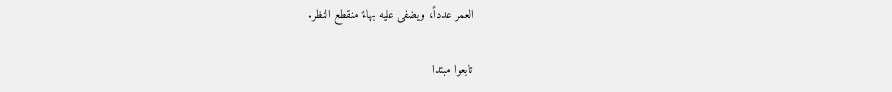العمر عدداً، ويضفى عليه بهاءً منقطع النظر.

تابعوا مبتدا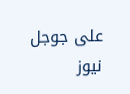على جوجل نيوز